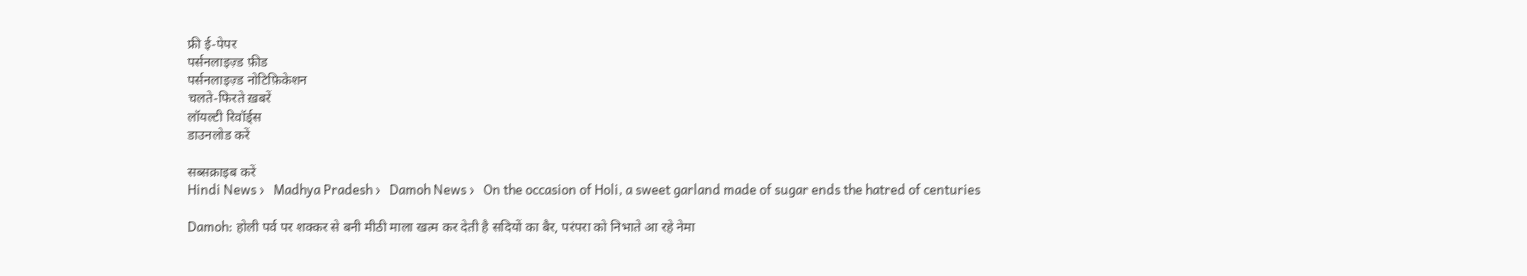फ्री ई-पेपर
पर्सनलाइज़्ड फ़ीड
पर्सनलाइज़्ड नोटिफ़िकेशन
चलते-फिरते ख़बरें
लॉयल्टी रिवॉर्ड्स
डाउनलोड करें

सब्सक्राइब करें
Hindi News ›   Madhya Pradesh ›   Damoh News ›   On the occasion of Holi, a sweet garland made of sugar ends the hatred of centuries

Damoh: होली पर्व पर शक्कर से बनी मीठी माला खत्म कर देती है सदियों का बैर, परंपरा को निभाते आ रहे नेमा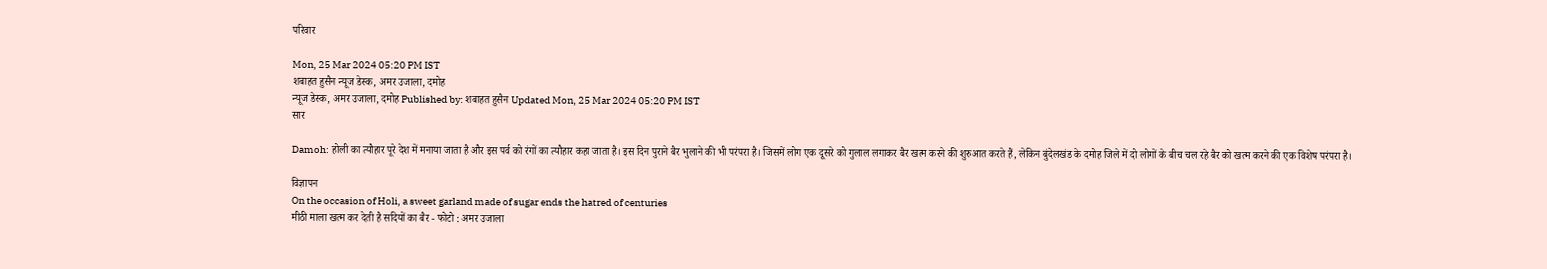परिवार

Mon, 25 Mar 2024 05:20 PM IST
शबाहत हुसैन न्यूज डेस्क, अमर उजाला, दमोह
न्यूज डेस्क, अमर उजाला, दमोह Published by: शबाहत हुसैन Updated Mon, 25 Mar 2024 05:20 PM IST
सार

Damoh: होली का त्यौहार पूरे देश में मनाया जाता है और इस पर्व को रंगों का त्यौहार कहा जाता है। इस दिन पुराने बैर भुलाने की भी परंपरा है। जिसमें लोग एक दूसरे को गुलाल लगाकर बैर खत्म करने की शुरुआत करते हैं, लेकिन बुंदेलखंड के दमोह जिले में दो लोगों के बीच चल रहे बैर को खत्म करने की एक विशेष परंपरा है।

विज्ञापन
On the occasion of Holi, a sweet garland made of sugar ends the hatred of centuries
मीठी माला खत्म कर देती है सदियों का बैर - फोटो : अमर उजाला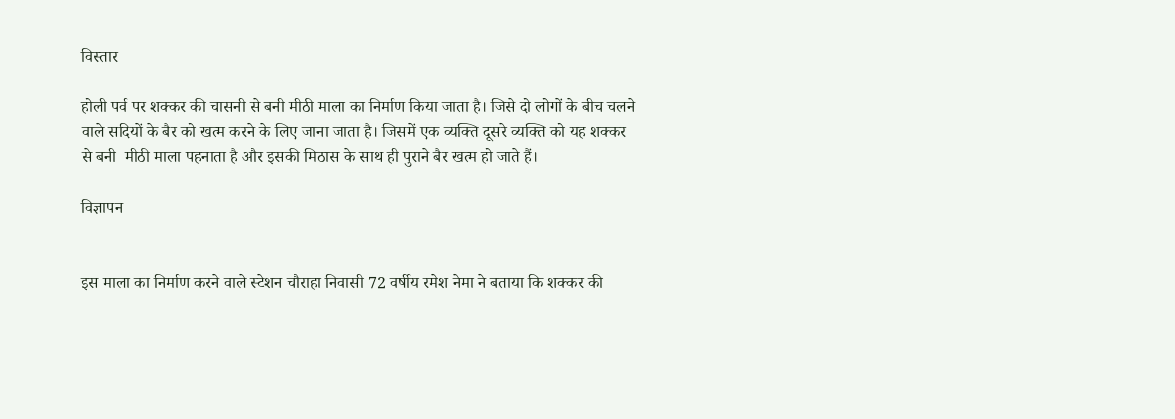विस्तार

होली पर्व पर शक्कर की चासनी से बनी मीठी माला का निर्माण किया जाता है। जिसे दो लोगों के बीच चलने वाले सदियों के बैर को खत्म करने के लिए जाना जाता है। जिसमें एक व्यक्ति दूसरे व्यक्ति को यह शक्कर से बनी  मीठी माला पहनाता है और इसकी मिठास के साथ ही पुराने बैर खत्म हो जाते हैं।

विज्ञापन


इस माला का निर्माण करने वाले स्टेशन चौराहा निवासी 72 वर्षीय रमेश नेमा ने बताया कि शक्कर की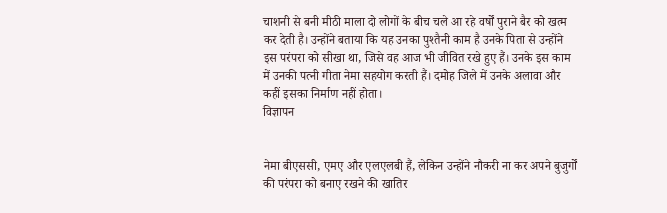चाशनी से बनी मीठी माला दो लोगों के बीच चले आ रहे वर्षों पुराने बैर को खत्म कर देती है। उन्होंने बताया कि यह उनका पुश्तैनी काम है उनके पिता से उन्होंने इस परंपरा को सीखा था, जिसे वह आज भी जीवित रखे हुए हैं। उनके इस काम में उनकी पत्नी गीता नेमा सहयोग करती हैं। दमोह जिले में उनके अलावा और कहीं इसका निर्माण नहीं होता।
विज्ञापन


नेमा बीएससी, एमए और एलएलबी हैं, लेकिन उन्होंने नौकरी ना कर अपने बुजुर्गों की परंपरा को बनाए रखने की खातिर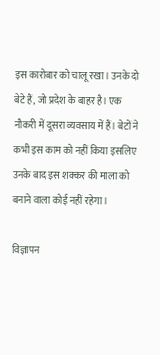इस कारोबार को चालू रखा। उनके दो बेटे हैं, जो प्रदेश के बाहर है। एक नौकरी में दूसरा व्यवसाय में हैं। बेटों ने कभी इस काम को नहीं किया इसलिए उनके बाद इस शक्कर की माला को बनाने वाला कोई नहीं रहेगा।

विज्ञापन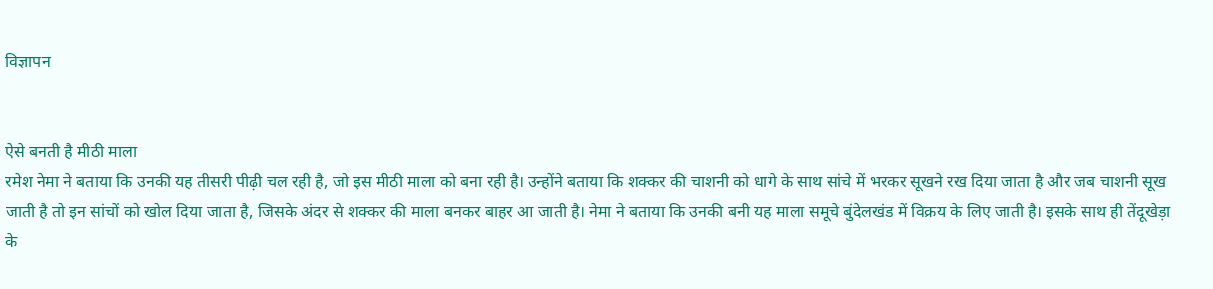विज्ञापन


ऐसे बनती है मीठी माला
रमेश नेमा ने बताया कि उनकी यह तीसरी पीढ़ी चल रही है, जो इस मीठी माला को बना रही है। उन्होंने बताया कि शक्कर की चाशनी को धागे के साथ सांचे में भरकर सूखने रख दिया जाता है और जब चाशनी सूख जाती है तो इन सांचों को खोल दिया जाता है, जिसके अंदर से शक्कर की माला बनकर बाहर आ जाती है। नेमा ने बताया कि उनकी बनी यह माला समूचे बुंदेलखंड में विक्रय के लिए जाती है। इसके साथ ही तेंदूखेड़ा के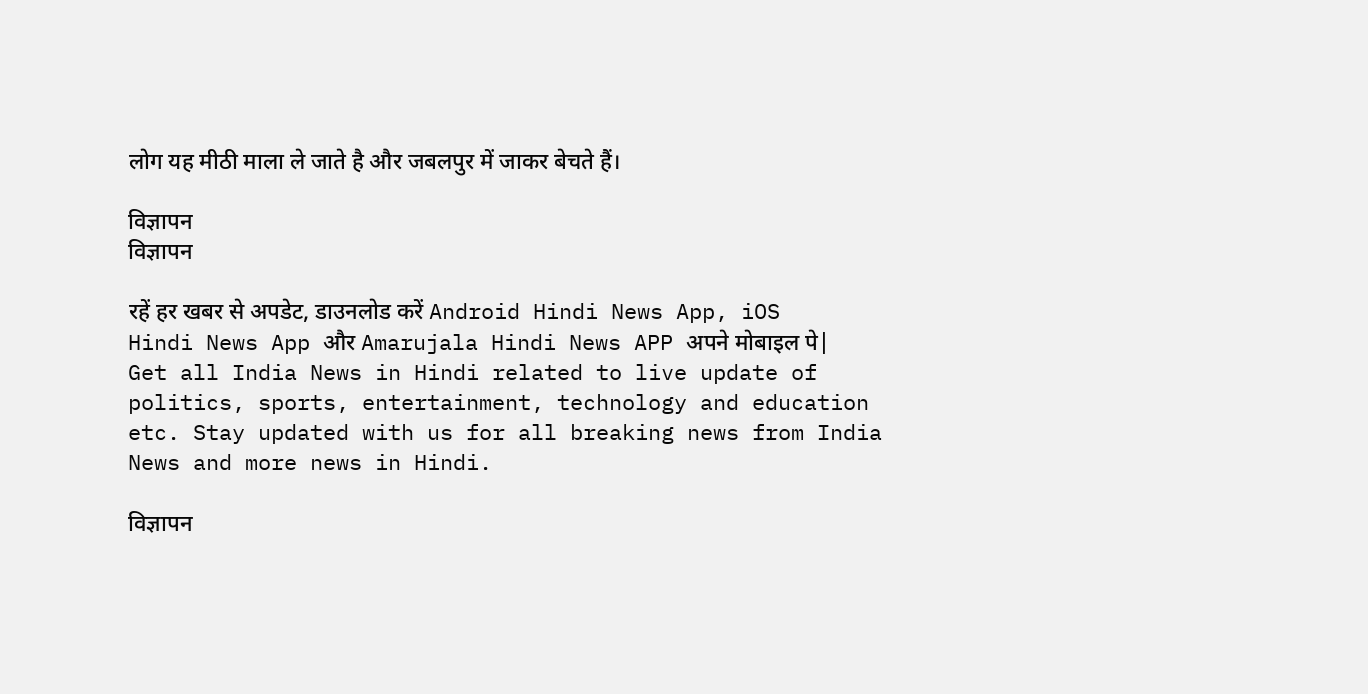लोग यह मीठी माला ले जाते है और जबलपुर में जाकर बेचते हैं।

विज्ञापन
विज्ञापन

रहें हर खबर से अपडेट, डाउनलोड करें Android Hindi News App, iOS Hindi News App और Amarujala Hindi News APP अपने मोबाइल पे|
Get all India News in Hindi related to live update of politics, sports, entertainment, technology and education etc. Stay updated with us for all breaking news from India News and more news in Hindi.

विज्ञापन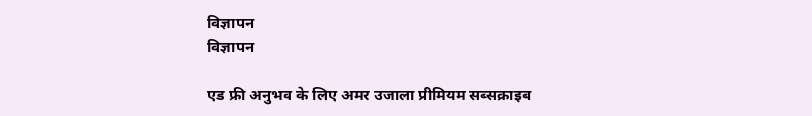विज्ञापन
विज्ञापन

एड फ्री अनुभव के लिए अमर उजाला प्रीमियम सब्सक्राइब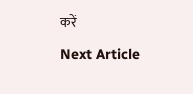करें

Next Article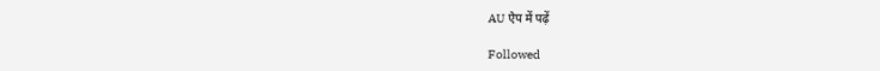AU ऐप में पढ़ें

Followed